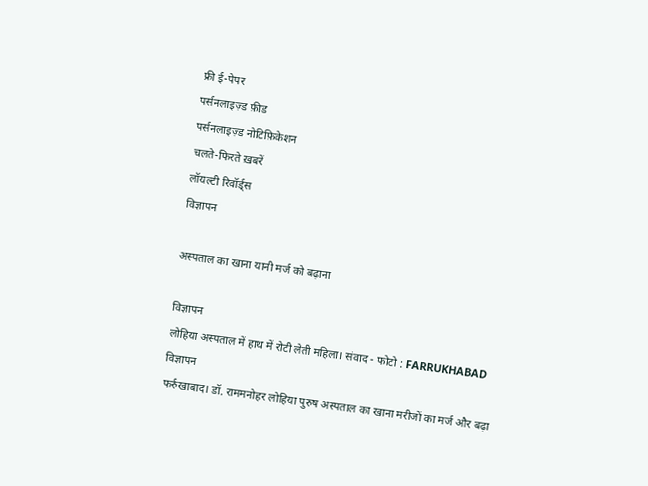फ्री ई-पेपर
पर्सनलाइज़्ड फ़ीड
पर्सनलाइज़्ड नोटिफ़िकेशन
चलते-फिरते ख़बरें
लॉयल्टी रिवॉर्ड्स
विज्ञापन

अस्पताल का खाना यानी मर्ज को बढ़ाना

विज्ञापन
लोहिया अस्पताल में हाथ में रोटी लेती महिला। संवाद - फोटो : FARRUKHABAD
विज्ञापन
फर्रुखाबाद। डॉ. राममनोहर लोहिया पुरुष अस्पताल का खाना मरीजों का मर्ज और बढ़ा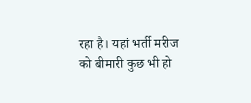रहा है। यहां भर्ती मरीज को बीमारी कुछ भी हो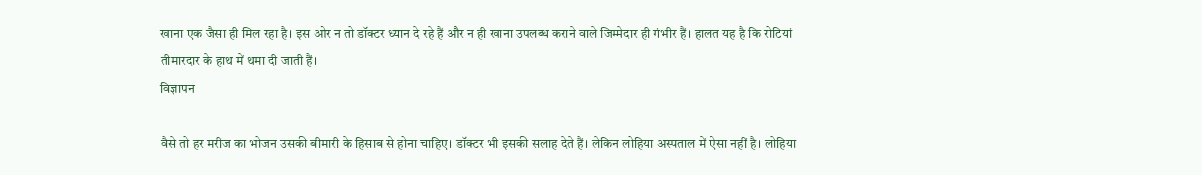खाना एक जैसा ही मिल रहा है। इस ओर न तो डॉक्टर ध्यान दे रहे हैं और न ही खाना उपलब्ध कराने वाले जिम्मेदार ही गंभीर हैं। हालत यह है कि रोटियां तीमारदार के हाथ में थमा दी जाती हैं।
विज्ञापन

वैसे तो हर मरीज का भोजन उसकी बीमारी के हिसाब से होना चाहिए। डॉक्टर भी इसकी सलाह देते हैं। लेकिन लोहिया अस्पताल में ऐसा नहीं है। लोहिया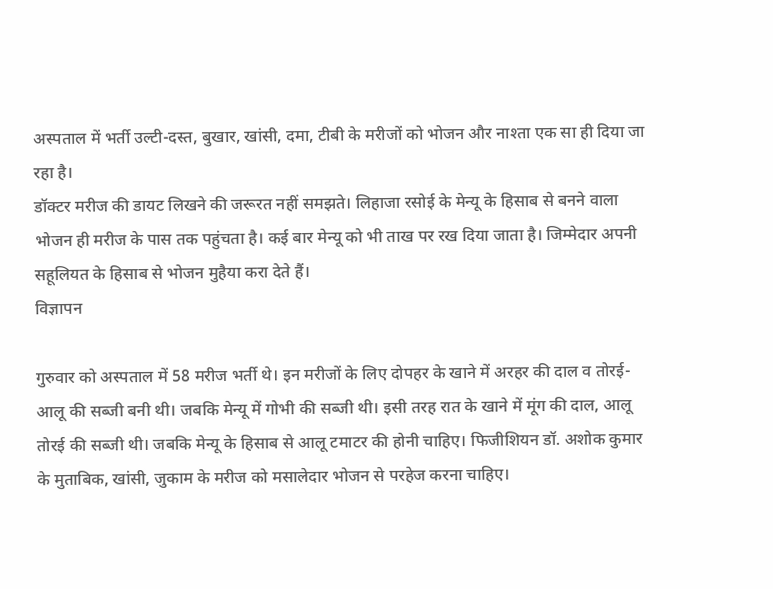अस्पताल में भर्ती उल्टी-दस्त, बुखार, खांसी, दमा, टीबी के मरीजों को भोजन और नाश्ता एक सा ही दिया जा रहा है।
डॉक्टर मरीज की डायट लिखने की जरूरत नहीं समझते। लिहाजा रसोई के मेन्यू के हिसाब से बनने वाला भोजन ही मरीज के पास तक पहुंचता है। कई बार मेन्यू को भी ताख पर रख दिया जाता है। जिम्मेदार अपनी सहूलियत के हिसाब से भोजन मुहैया करा देते हैं।
विज्ञापन

गुरुवार को अस्पताल में 58 मरीज भर्ती थे। इन मरीजों के लिए दोपहर के खाने में अरहर की दाल व तोरई-आलू की सब्जी बनी थी। जबकि मेन्यू में गोभी की सब्जी थी। इसी तरह रात के खाने में मूंग की दाल, आलू तोरई की सब्जी थी। जबकि मेन्यू के हिसाब से आलू टमाटर की होनी चाहिए। फिजीशियन डॉ. अशोक कुमार के मुताबिक, खांसी, जुकाम के मरीज को मसालेदार भोजन से परहेज करना चाहिए।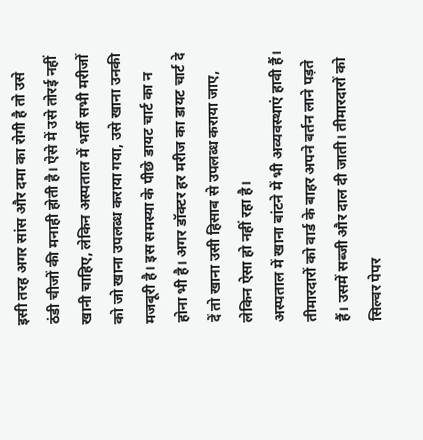इसी तरह अगर सांस और दमा का रोगी है तो उसे ठंडी चीजों की मनाही होती है। ऐसे में उसे तोरई नहीं खानी चाहिए, लेकिन अस्पताल में भर्ती सभी मरीजों को जो खाना उपलब्ध कराया गया, उसे खाना उनकी मजबूरी है। इस समस्या के पीछे डायट चार्ट का न होना भी है। अगर डॉक्टर हर मरीज का डायट चार्ट दे दें तो खाना उसी हिसाब से उपलब्ध कराया जाए, लेकिन ऐसा हो नहीं रहा है।
अस्पताल में खाना बांटने में भी अव्यवस्थाएं हावी हैं। तीमारदारों को वार्ड के बाहर अपने बर्तन लाने पड़ते हैं। उसमें सब्जी और दाल दी जाती। तीमारदारों को सिल्वर पेपर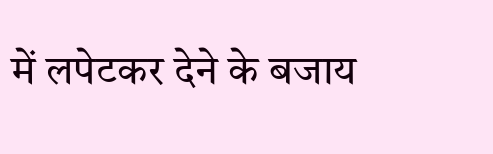में लपेटकर देने के बजाय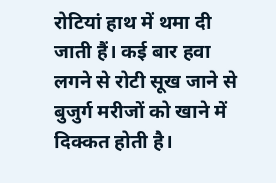रोटियां हाथ में थमा दी जाती हैं। कई बार हवा लगने से रोटी सूख जाने से बुजुर्ग मरीजों को खाने में दिक्कत होती है।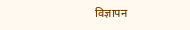विज्ञापन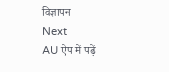विज्ञापन
Next
AU ऐप में पढ़ें